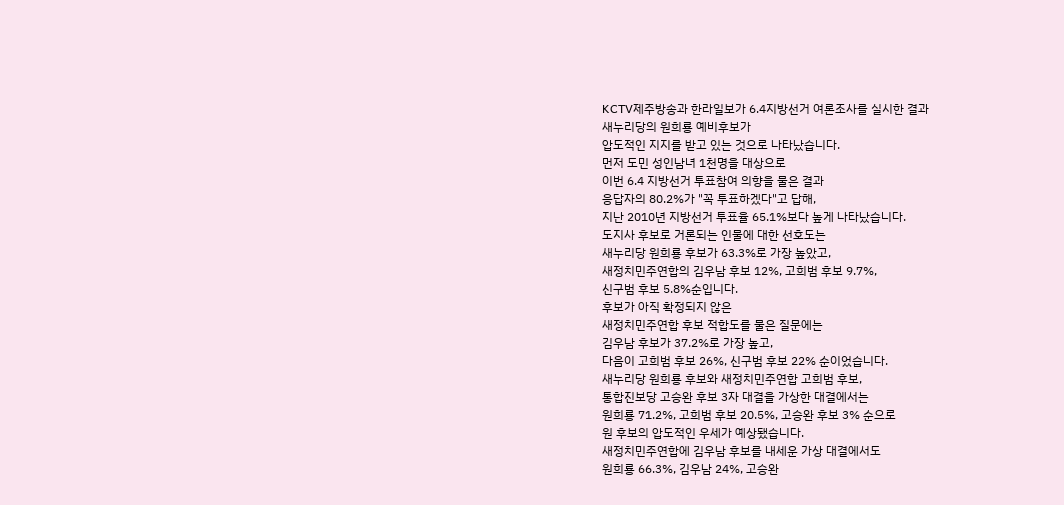KCTV제주방송과 한라일보가 6.4지방선거 여론조사를 실시한 결과
새누리당의 원희룡 예비후보가
압도적인 지지를 받고 있는 것으로 나타났습니다.
먼저 도민 성인남녀 1천명을 대상으로
이번 6.4 지방선거 투표참여 의향을 물은 결과
응답자의 80.2%가 "꼭 투표하겠다"고 답해,
지난 2010년 지방선거 투표율 65.1%보다 높게 나타났습니다.
도지사 후보로 거론되는 인물에 대한 선호도는
새누리당 원희룡 후보가 63.3%로 가장 높았고,
새정치민주연합의 김우남 후보 12%, 고희범 후보 9.7%,
신구범 후보 5.8%순입니다.
후보가 아직 확정되지 않은
새정치민주연합 후보 적합도를 물은 질문에는
김우남 후보가 37.2%로 가장 높고,
다음이 고희범 후보 26%, 신구범 후보 22% 순이었습니다.
새누리당 원희룡 후보와 새정치민주연합 고희범 후보,
통합진보당 고승완 후보 3자 대결을 가상한 대결에서는
원희룡 71.2%, 고희범 후보 20.5%, 고승완 후보 3% 순으로
원 후보의 압도적인 우세가 예상됐습니다.
새정치민주연합에 김우남 후보를 내세운 가상 대결에서도
원희룡 66.3%, 김우남 24%, 고승완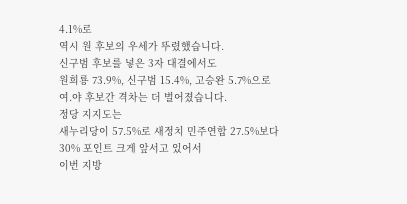4.1%로
역시 원 후보의 우세가 뚜렸했습니다.
신구범 후보를 넣은 3자 대결에서도
원희룡 73.9%, 신구범 15.4%, 고승완 5.7%으로
여.야 후보간 격차는 더 벌어졌습니다.
정당 지지도는
새누리당이 57.5%로 새정치 민주연합 27.5%보다
30% 포인트 크게 앞서고 있어서
이번 지방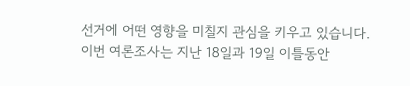선거에 어떤 영향을 미칠지 관심을 키우고 있습니다.
이번 여론조사는 지난 18일과 19일 이틀동안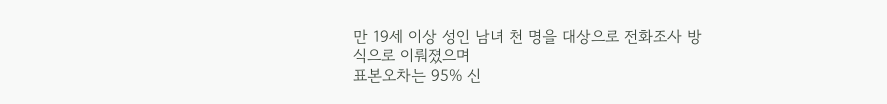만 19세 이상 성인 남녀 천 명을 대상으로 전화조사 방식으로 이뤄졌으며
표본오차는 95% 신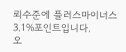뢰수준에 플러스마이너스 3.1%포인트입니다.
오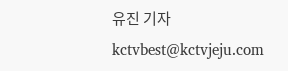유진 기자
kctvbest@kctvjeju.com